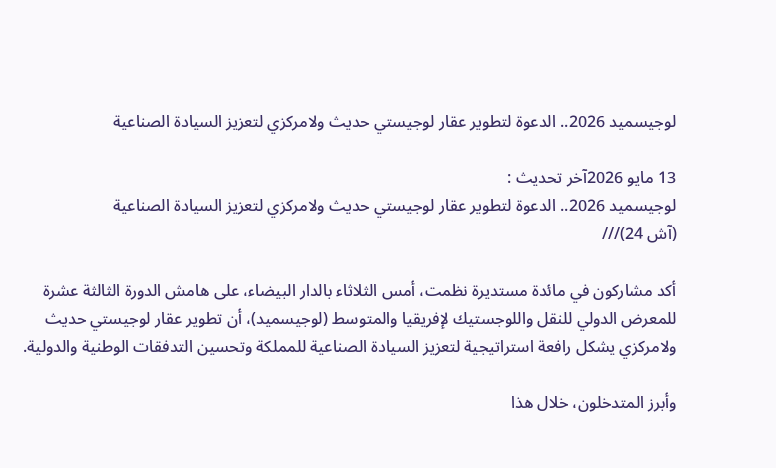لوجيسميد 2026.. الدعوة لتطوير عقار لوجيستي حديث ولامركزي لتعزيز السيادة الصناعية

13 مايو 2026آخر تحديث :
لوجيسميد 2026.. الدعوة لتطوير عقار لوجيستي حديث ولامركزي لتعزيز السيادة الصناعية
(آش 24)///

أكد مشاركون في مائدة مستديرة نظمت، أمس الثلاثاء بالدار البيضاء، على هامش الدورة الثالثة عشرة للمعرض الدولي للنقل واللوجستيك لإفريقيا والمتوسط (لوجيسميد)، أن تطوير عقار لوجيستي حديث ولامركزي يشكل رافعة استراتيجية لتعزيز السيادة الصناعية للمملكة وتحسين التدفقات الوطنية والدولية.

وأبرز المتدخلون، خلال هذا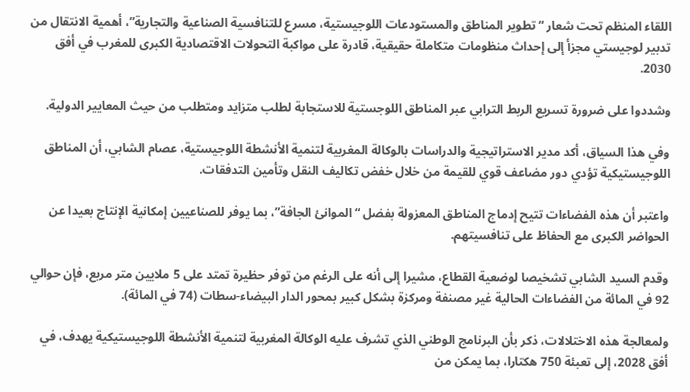اللقاء المنظم تحت شعار “تطوير المناطق والمستودعات اللوجيستية، مسرع للتنافسية الصناعية والتجارية”، أهمية الانتقال من تدبير لوجيستي مجزأ إلى إحداث منظومات متكاملة حقيقية، قادرة على مواكبة التحولات الاقتصادية الكبرى للمغرب في أفق 2030.

وشددوا على ضرورة تسريع الربط الترابي عبر المناطق اللوجستية للاستجابة لطلب متزايد ومتطلب من حيث المعايير الدولية.

وفي هذا السياق، أكد مدير الاستراتيجية والدراسات بالوكالة المغربية لتنمية الأنشطة اللوجيستية، عصام الشابي، أن المناطق اللوجيستيكية تؤدي دور مضاعف قوي للقيمة من خلال خفض تكاليف النقل وتأمين التدفقات.

واعتبر أن هذه الفضاءات تتيح إدماج المناطق المعزولة بفضل “الموانئ الجافة”، بما يوفر للصناعيين إمكانية الإنتاج بعيدا عن الحواضر الكبرى مع الحفاظ على تنافسيتهم.

وقدم السيد الشابي تشخيصا لوضعية القطاع، مشيرا إلى أنه على الرغم من توفر حظيرة تمتد على 5 ملايين متر مربع، فإن حوالي 92 في المائة من الفضاءات الحالية غير مصنفة ومركزة بشكل كبير بمحور الدار البيضاء-سطات (74 في المائة).

ولمعالجة هذه الاختلالات، ذكر بأن البرنامج الوطني الذي تشرف عليه الوكالة المغربية لتنمية الأنشطة اللوجيستيكية يهدف، في أفق 2028، إلى تعبئة 750 هكتارا، بما يمكن من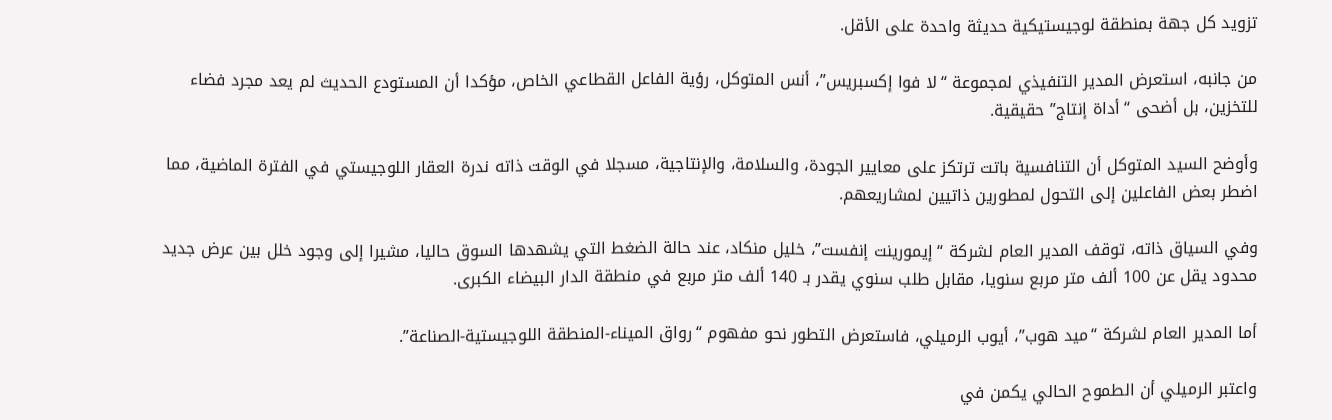تزويد كل جهة بمنطقة لوجيستيكية حديثة واحدة على الأقل.

من جانبه، استعرض المدير التنفيذي لمجموعة “لا فوا إكسبريس”، أنس المتوكل، رؤية الفاعل القطاعي الخاص، مؤكدا أن المستودع الحديث لم يعد مجرد فضاء للتخزين، بل أضحى “أداة إنتاج” حقيقية.

وأوضح السيد المتوكل أن التنافسية باتت ترتكز على معايير الجودة، والسلامة، والإنتاجية، مسجلا في الوقت ذاته ندرة العقار اللوجيستي في الفترة الماضية، مما اضطر بعض الفاعلين إلى التحول لمطورين ذاتيين لمشاريعهم.

وفي السياق ذاته، توقف المدير العام لشركة “إيمورينت إنفست”، خليل منكاد، عند حالة الضغط التي يشهدها السوق حاليا، مشيرا إلى وجود خلل بين عرض جديد محدود يقل عن 100 ألف متر مربع سنويا، مقابل طلب سنوي يقدر بـ 140 ألف متر مربع في منطقة الدار البيضاء الكبرى.

أما المدير العام لشركة “ميد هوب”، أيوب الرميلي، فاستعرض التطور نحو مفهوم “رواق الميناء-المنطقة اللوجيستية-الصناعة”.

واعتبر الرميلي أن الطموح الحالي يكمن في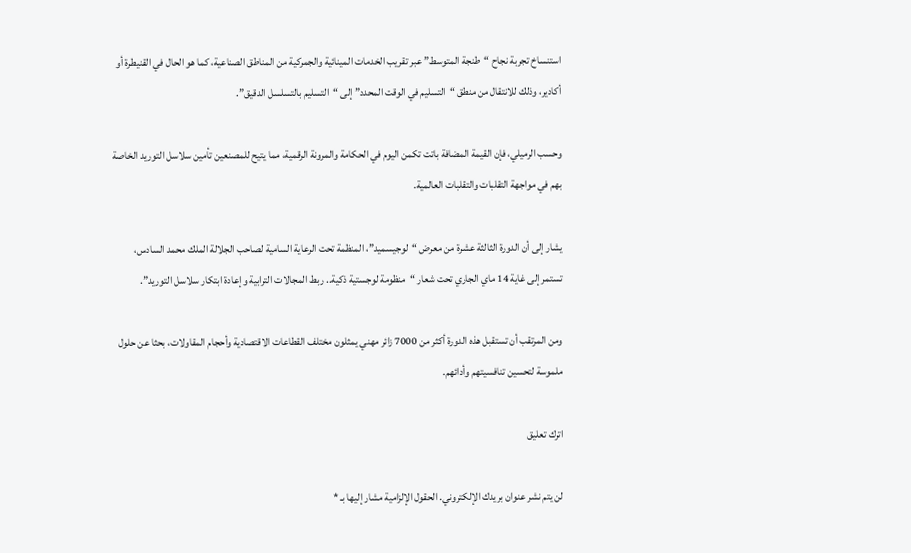استنساخ تجربة نجاح “طنجة المتوسط” عبر تقريب الخدمات المينائية والجمركية من المناطق الصناعية، كما هو الحال في القنيطرة أو أكادير، وذلك للانتقال من منطق “التسليم في الوقت المحدد” إلى “التسليم بالتسلسل الدقيق”.

وحسب الرميلي، فإن القيمة المضافة باتت تكمن اليوم في الحكامة والمرونة الرقمية، مما يتيح للمصنعين تأمين سلاسل التوريد الخاصة بهم في مواجهة التقلبات والتقلبات العالمية.

يشار إلى أن الدورة الثالثة عشرة من معرض “لوجيسميد”، المنظمة تحت الرعاية السامية لصاحب الجلالة الملك محمد السادس، تستمر إلى غاية 14 ماي الجاري تحت شعار “منظومة لوجستية ذكية.. ربط المجالات الترابية وإعادة ابتكار سلاسل التوريد”.

ومن المرتقب أن تستقبل هذه الدورة أكثر من 7000 زائر مهني يمثلون مختلف القطاعات الاقتصادية وأحجام المقاولات، بحثا عن حلول ملموسة لتحسين تنافسيتهم وأدائهم.

اترك تعليق

لن يتم نشر عنوان بريدك الإلكتروني. الحقول الإلزامية مشار إليها بـ *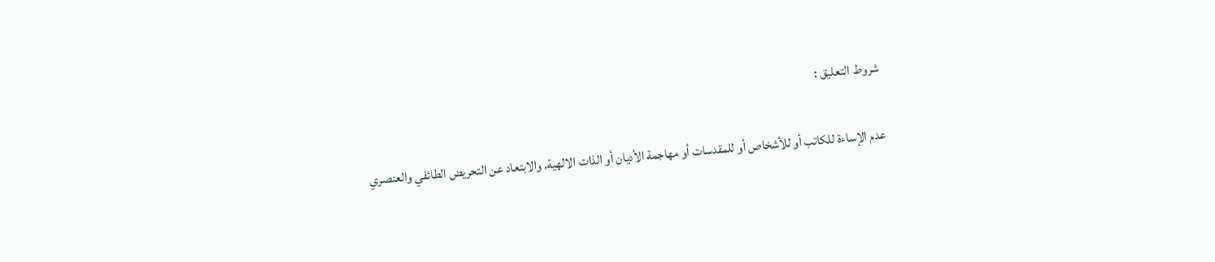شروط التعليق :

عدم الإساءة للكاتب أو للأشخاص أو للمقدسات أو مهاجمة الأديان أو الذات الالهية. والابتعاد عن التحريض الطائفي والعنصري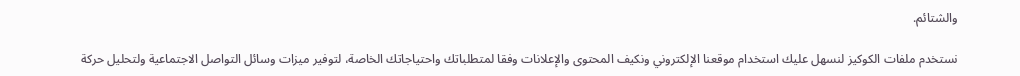والشتائم.

نستخدم ملفات الكوكيز لنسهل عليك استخدام موقعنا الإلكتروني ونكيف المحتوى والإعلانات وفقا لمتطلباتك واحتياجاتك الخاصة، لتوفير ميزات وسائل التواصل الاجتماعية ولتحليل حركة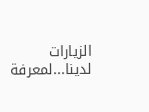الزيارات لدينا...لمعرفة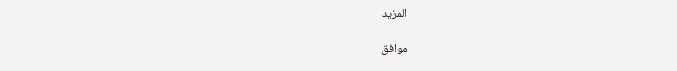المزيد

موافق